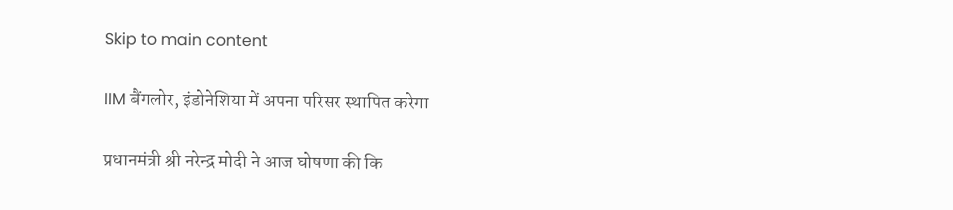Skip to main content

IIM बैंगलोर, इंडोनेशिया में अपना परिसर स्थापित करेगा

प्रधानमंत्री श्री नरेन्‍द्र मोदी ने आज घोषणा की कि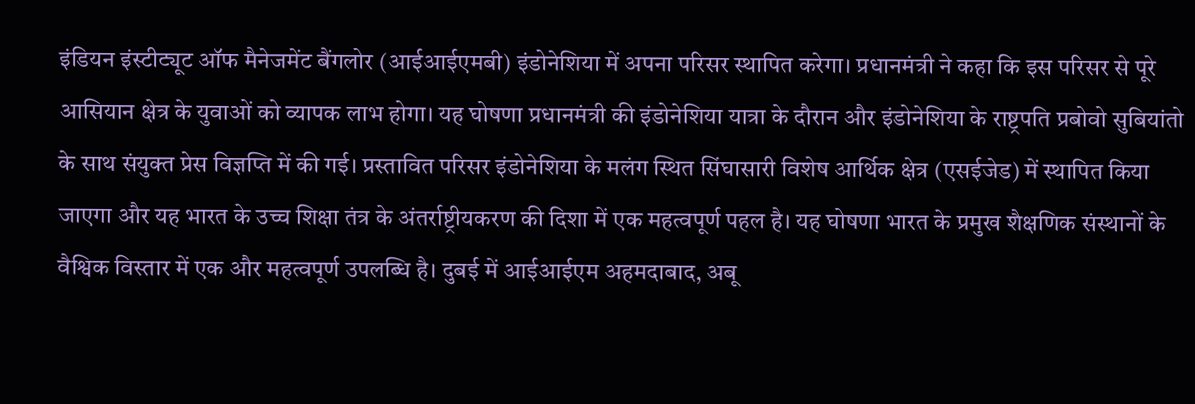इंडियन इंस्टीट्यूट ऑफ मैनेजमेंट बैंगलोर (आईआईएमबी) इंडोनेशिया में अपना परिसर स्थापित करेगा। प्रधानमंत्री ने कहा कि इस परिसर से पूरे आसियान क्षेत्र के युवाओं को व्यापक लाभ होगा। यह घोषणा प्रधानमंत्री की इंडोनेशिया यात्रा के दौरान और इंडोनेशिया के राष्ट्रपति प्रबोवो सुबियांतो के साथ संयुक्त प्रेस विज्ञप्ति में की गई। प्रस्तावित परिसर इंडोनेशिया के मलंग स्थित सिंघासारी विशेष आर्थिक क्षेत्र (एसईजेड) में स्थापित किया जाएगा और यह भारत के उच्च शिक्षा तंत्र के अंतर्राष्ट्रीयकरण की दिशा में एक महत्वपूर्ण पहल है। यह घोषणा भारत के प्रमुख शैक्षणिक संस्थानों के वैश्विक विस्तार में एक और महत्वपूर्ण उपलब्धि है। दुबई में आईआईएम अहमदाबाद, अबू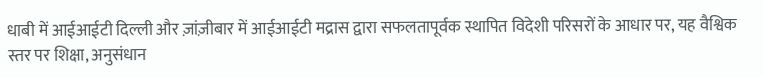धाबी में आईआईटी दिल्ली और ज़ांज़ीबार में आईआईटी मद्रास द्वारा सफलतापूर्वक स्थापित विदेशी परिसरों के आधार पर, यह वैश्विक स्तर पर शिक्षा, अनुसंधान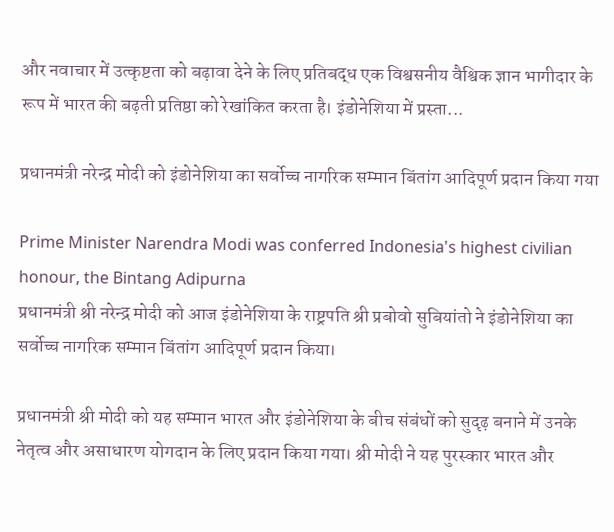और नवाचार में उत्कृष्टता को बढ़ावा देने के लिए प्रतिबद्ध एक विश्वसनीय वैश्विक ज्ञान भागीदार के रूप में भारत की बढ़ती प्रतिष्ठा को रेखांकित करता है। इंडोनेशिया में प्रस्ता...

प्रधानमंत्री नरेन्द्र मोदी को इंडोनेशिया का सर्वोच्च नागरिक सम्मान बिंतांग आदिपूर्ण प्रदान किया गया

Prime Minister Narendra Modi was conferred Indonesia's highest civilian honour, the Bintang Adipurna
प्रधानमंत्री श्री नरेन्द्र मोदी को आज इंडोनेशिया के राष्ट्रपति श्री प्रबोवो सुबियांतो ने इंडोनेशिया का सर्वोच्च नागरिक सम्मान बिंतांग आदिपूर्ण प्रदान किया।

प्रधानमंत्री श्री मोदी को यह सम्मान भारत और इंडोनेशिया के बीच संबंधों को सुदृढ़ बनाने में उनके नेतृत्व और असाधारण योगदान के लिए प्रदान किया गया। श्री मोदी ने यह पुरस्कार भारत और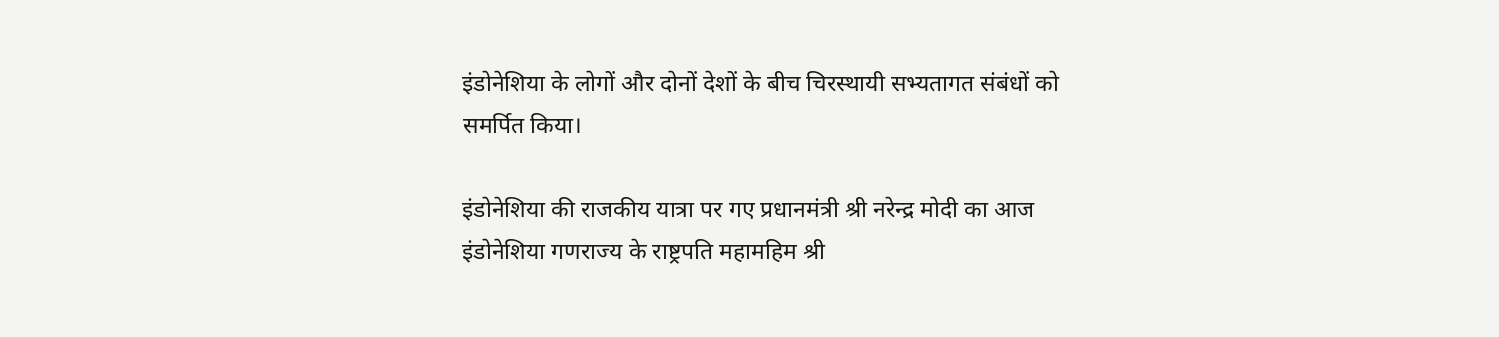इंडोनेशिया के लोगों और दोनों देशों के बीच चिरस्थायी सभ्यतागत संबंधों को समर्पित किया।

इंडोनेशिया की राजकीय यात्रा पर गए प्रधानमंत्री श्री नरेन्द्र मोदी का आज इंडोनेशिया गणराज्य के राष्ट्रपति महामहिम श्री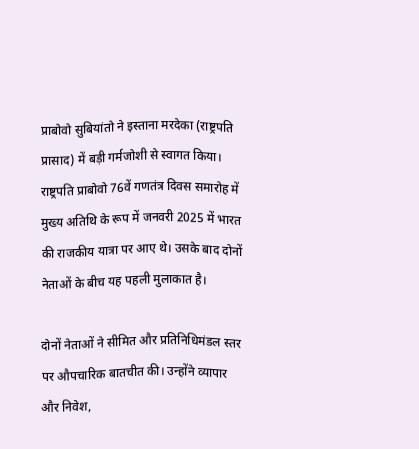प्राबोवो सुबियांतो ने इस्ताना मरदेका (राष्ट्रपति प्रासाद) में बड़ी गर्मजोशी से स्वागत किया। राष्ट्रपति प्राबोवो 76वें गणतंत्र दिवस समारोह में मुख्य अतिथि के रूप में जनवरी 2025 में भारत की राजकीय यात्रा पर आए थे। उसके बाद दोनों नेताओं के बीच यह पहली मुलाकात है।

दोनों नेताओं ने सीमित और प्रतिनिधिमंडल स्तर पर औपचारिक बातचीत की। उन्होंने व्यापार और निवेश,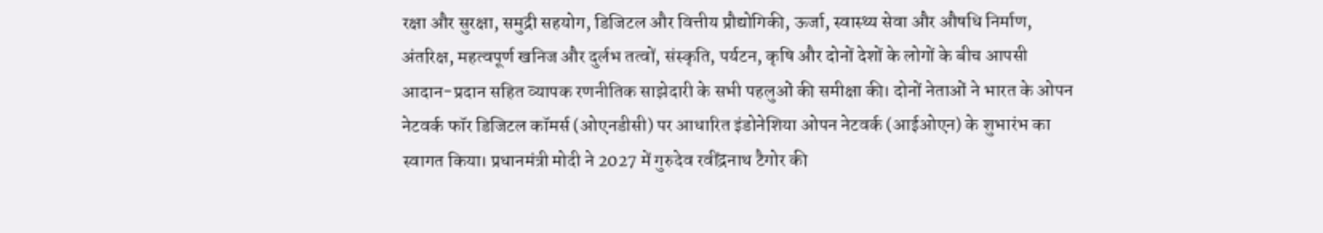रक्षा और सुरक्षा, समुद्री सहयोग, डिजिटल और वित्तीय प्रौद्योगिकी, ऊर्जा, स्वास्थ्य सेवा और औषधि निर्माण, अंतरिक्ष, महत्वपूर्ण खनिज और दुर्लभ तत्वों, संस्कृति, पर्यटन, कृषि और दोनों देशों के लोगों के बीच आपसी आदान-प्रदान सहित व्यापक रणनीतिक साझेदारी के सभी पहलुओं की समीक्षा की। दोनों नेताओं ने भारत के ओपन नेटवर्क फॉर डिजिटल कॉमर्स (ओएनडीसी) पर आधारित इंडोनेशिया ओपन नेटवर्क (आईओएन) के शुभारंभ का स्वागत किया। प्रधानमंत्री मोदी ने 2027 में गुरुदेव रवींद्रनाथ टैगोर की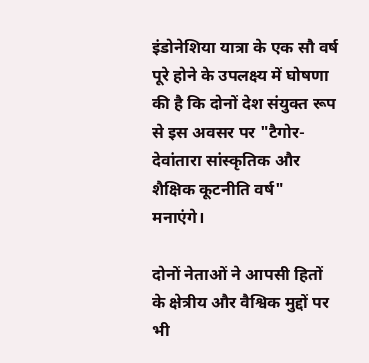इंडोनेशिया यात्रा के एक सौ वर्ष पूरे होने के उपलक्ष्य में घोषणा की है कि दोनों देश संयुक्त रूप से इस अवसर पर "टैगोर-देवांतारा सांस्कृतिक और शैक्षिक कूटनीति वर्ष" मनाएंगे।

दोनों नेताओं ने आपसी हितों के क्षेत्रीय और वैश्विक मुद्दों पर भी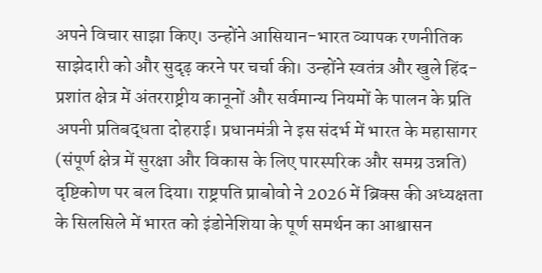अपने विचार साझा किए। उन्होंने आसियान-भारत व्यापक रणनीतिक साझेदारी को और सुदृढ़ करने पर चर्चा की। उन्होंने स्वतंत्र और खुले हिंद-प्रशांत क्षेत्र में अंतरराष्ट्रीय कानूनों और सर्वमान्य नियमों के पालन के प्रति अपनी प्रतिबद्धता दोहराई। प्रधानमंत्री ने इस संदर्भ में भारत के महासागर (संपूर्ण क्षेत्र में सुरक्षा और विकास के लिए पारस्परिक और समग्र उन्नति) दृष्टिकोण पर बल दिया। राष्ट्रपति प्राबोवो ने 2026 में ब्रिक्स की अध्यक्षता के सिलसिले में भारत को इंडोनेशिया के पूर्ण समर्थन का आश्वासन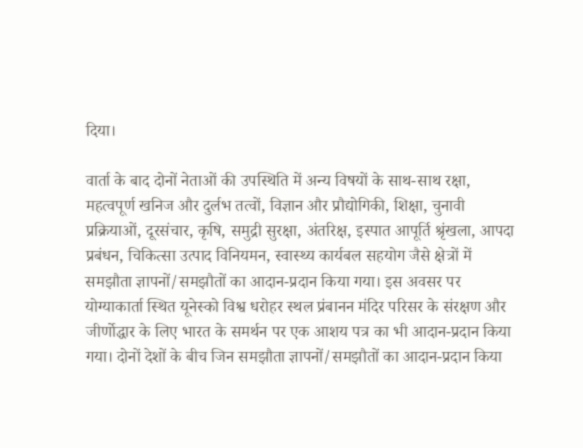दिया।

वार्ता के बाद दोनों नेताओं की उपस्थिति में अन्य विषयों के साथ-साथ रक्षा, महत्वपूर्ण खनिज और दुर्लभ तत्वों, विज्ञान और प्रौद्योगिकी, शिक्षा, चुनावी प्रक्रियाओं, दूरसंचार, कृषि, समुद्री सुरक्षा, अंतरिक्ष, इस्पात आपूर्ति श्रृंखला, आपदा प्रबंधन, चिकित्सा उत्पाद विनियमन, स्वास्थ्य कार्यबल सहयोग जैसे क्षेत्रों में समझौता ज्ञापनों/समझौतों का आदान-प्रदान किया गया। इस अवसर पर योग्याकार्ता स्थित यूनेस्को विश्व धरोहर स्थल प्रंबानन मंदिर परिसर के संरक्षण और जीर्णोद्धार के लिए भारत के समर्थन पर एक आशय पत्र का भी आदान-प्रदान किया गया। दोनों देशों के बीच जिन समझौता ज्ञापनों/समझौतों का आदान-प्रदान किया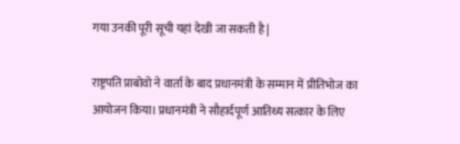गया उनकी पूरी सूची यहां देखी जा सकती है |

राष्ट्रपति प्राबोवो ने वार्ता के बाद प्रधानमंत्री के सम्मान में प्रीतिभोज का आयोजन किया। प्रधानमंत्री ने सौहार्दपूर्ण आतिथ्य सत्कार के लिए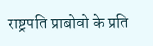राष्ट्रपति प्राबोवो के प्रति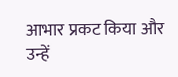आभार प्रकट किया और उन्हें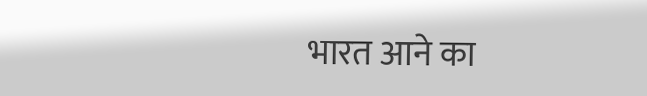भारत आने का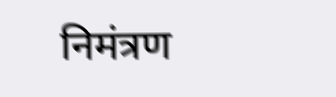निमंत्रण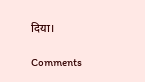दिया।

Comments